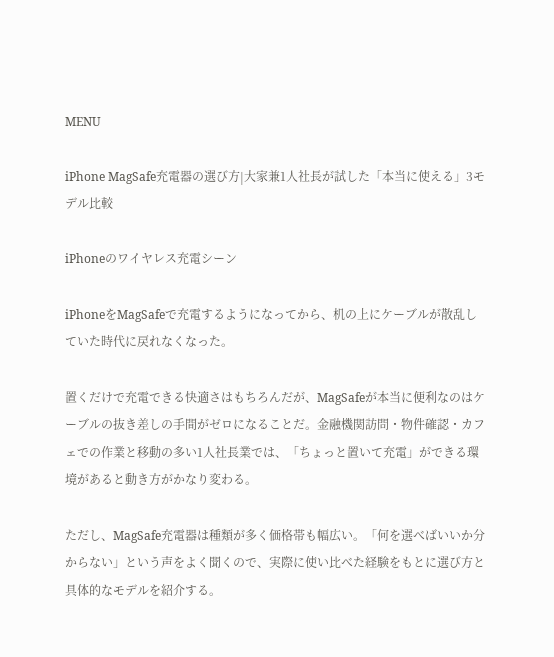MENU

iPhone MagSafe充電器の選び方|大家兼1人社長が試した「本当に使える」3モデル比較

iPhoneのワイヤレス充電シーン

iPhoneをMagSafeで充電するようになってから、机の上にケーブルが散乱していた時代に戻れなくなった。

置くだけで充電できる快適さはもちろんだが、MagSafeが本当に便利なのはケーブルの抜き差しの手間がゼロになることだ。金融機関訪問・物件確認・カフェでの作業と移動の多い1人社長業では、「ちょっと置いて充電」ができる環境があると動き方がかなり変わる。

ただし、MagSafe充電器は種類が多く価格帯も幅広い。「何を選べばいいか分からない」という声をよく聞くので、実際に使い比べた経験をもとに選び方と具体的なモデルを紹介する。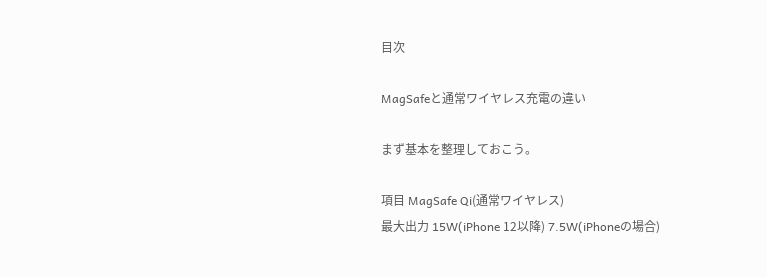目次

MagSafeと通常ワイヤレス充電の違い

まず基本を整理しておこう。

項目 MagSafe Qi(通常ワイヤレス)
最大出力 15W(iPhone 12以降) 7.5W(iPhoneの場合)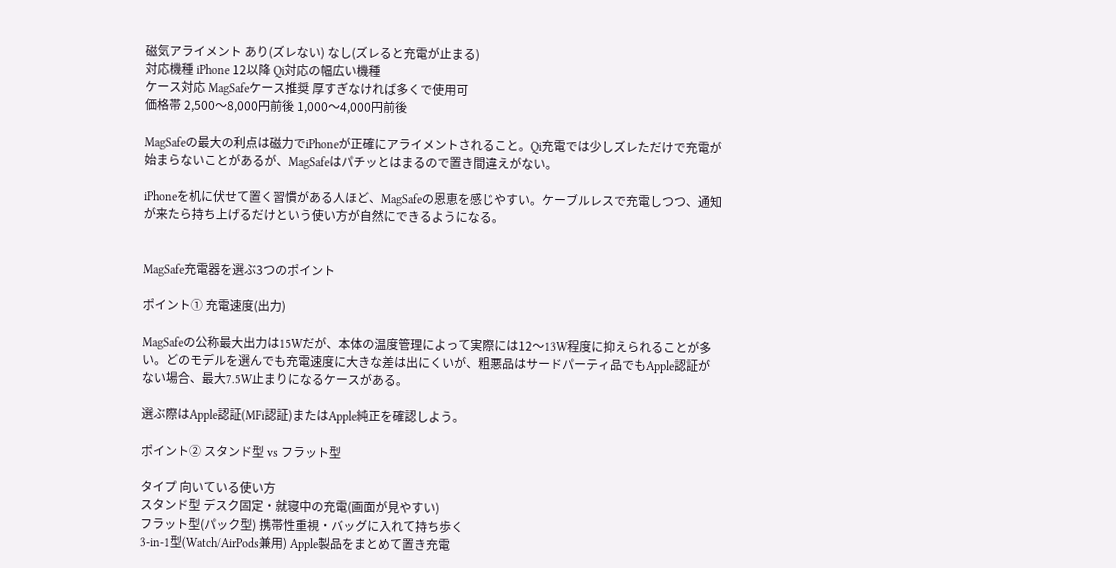磁気アライメント あり(ズレない) なし(ズレると充電が止まる)
対応機種 iPhone 12以降 Qi対応の幅広い機種
ケース対応 MagSafeケース推奨 厚すぎなければ多くで使用可
価格帯 2,500〜8,000円前後 1,000〜4,000円前後

MagSafeの最大の利点は磁力でiPhoneが正確にアライメントされること。Qi充電では少しズレただけで充電が始まらないことがあるが、MagSafeはパチッとはまるので置き間違えがない。

iPhoneを机に伏せて置く習慣がある人ほど、MagSafeの恩恵を感じやすい。ケーブルレスで充電しつつ、通知が来たら持ち上げるだけという使い方が自然にできるようになる。


MagSafe充電器を選ぶ3つのポイント

ポイント① 充電速度(出力)

MagSafeの公称最大出力は15Wだが、本体の温度管理によって実際には12〜13W程度に抑えられることが多い。どのモデルを選んでも充電速度に大きな差は出にくいが、粗悪品はサードパーティ品でもApple認証がない場合、最大7.5W止まりになるケースがある。

選ぶ際はApple認証(MFi認証)またはApple純正を確認しよう。

ポイント② スタンド型 vs フラット型

タイプ 向いている使い方
スタンド型 デスク固定・就寝中の充電(画面が見やすい)
フラット型(パック型) 携帯性重視・バッグに入れて持ち歩く
3-in-1型(Watch/AirPods兼用) Apple製品をまとめて置き充電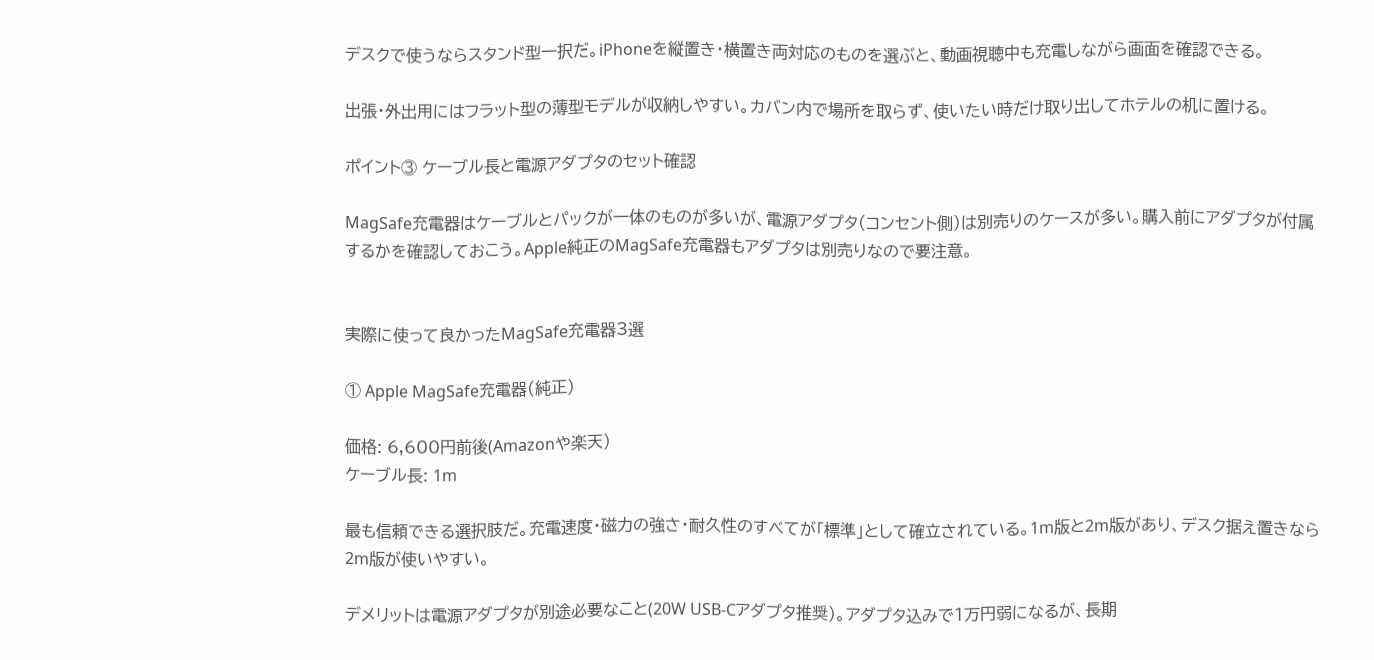デスクで使うならスタンド型一択だ。iPhoneを縦置き・横置き両対応のものを選ぶと、動画視聴中も充電しながら画面を確認できる。

出張・外出用にはフラット型の薄型モデルが収納しやすい。カバン内で場所を取らず、使いたい時だけ取り出してホテルの机に置ける。

ポイント③ ケーブル長と電源アダプタのセット確認

MagSafe充電器はケーブルとパックが一体のものが多いが、電源アダプタ(コンセント側)は別売りのケースが多い。購入前にアダプタが付属するかを確認しておこう。Apple純正のMagSafe充電器もアダプタは別売りなので要注意。


実際に使って良かったMagSafe充電器3選

① Apple MagSafe充電器(純正)

価格: 6,600円前後(Amazonや楽天)
ケーブル長: 1m

最も信頼できる選択肢だ。充電速度・磁力の強さ・耐久性のすべてが「標準」として確立されている。1m版と2m版があり、デスク据え置きなら2m版が使いやすい。

デメリットは電源アダプタが別途必要なこと(20W USB-Cアダプタ推奨)。アダプタ込みで1万円弱になるが、長期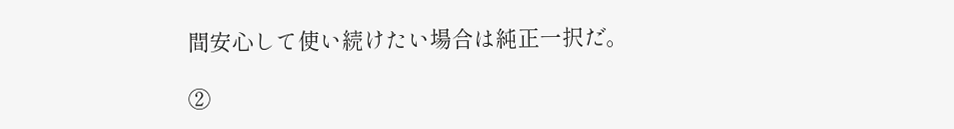間安心して使い続けたい場合は純正一択だ。

②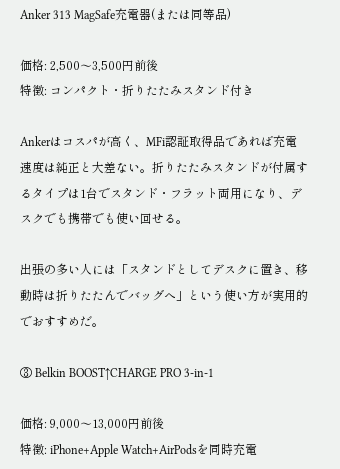Anker 313 MagSafe充電器(または同等品)

価格: 2,500〜3,500円前後
特徴: コンパクト・折りたたみスタンド付き

Ankerはコスパが高く、MFi認証取得品であれば充電速度は純正と大差ない。折りたたみスタンドが付属するタイプは1台でスタンド・フラット両用になり、デスクでも携帯でも使い回せる。

出張の多い人には「スタンドとしてデスクに置き、移動時は折りたたんでバッグへ」という使い方が実用的でおすすめだ。

③ Belkin BOOST↑CHARGE PRO 3-in-1

価格: 9,000〜13,000円前後
特徴: iPhone+Apple Watch+AirPodsを同時充電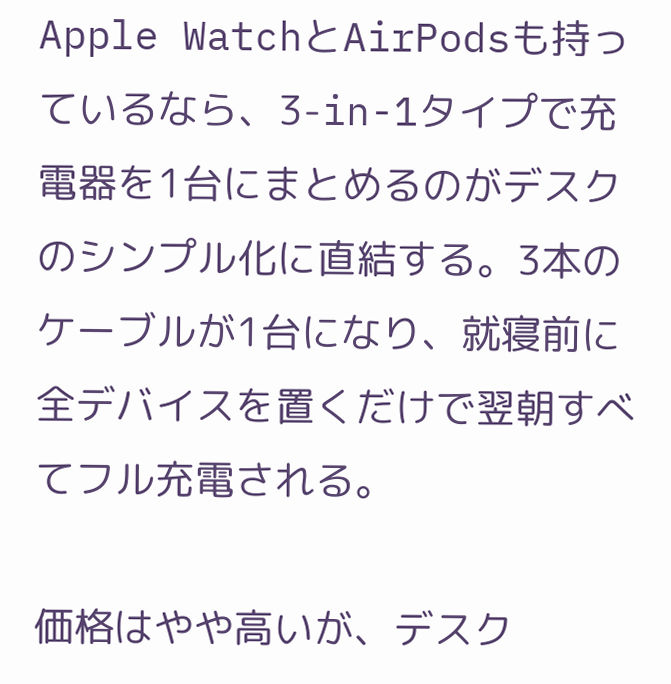Apple WatchとAirPodsも持っているなら、3-in-1タイプで充電器を1台にまとめるのがデスクのシンプル化に直結する。3本のケーブルが1台になり、就寝前に全デバイスを置くだけで翌朝すべてフル充電される。

価格はやや高いが、デスク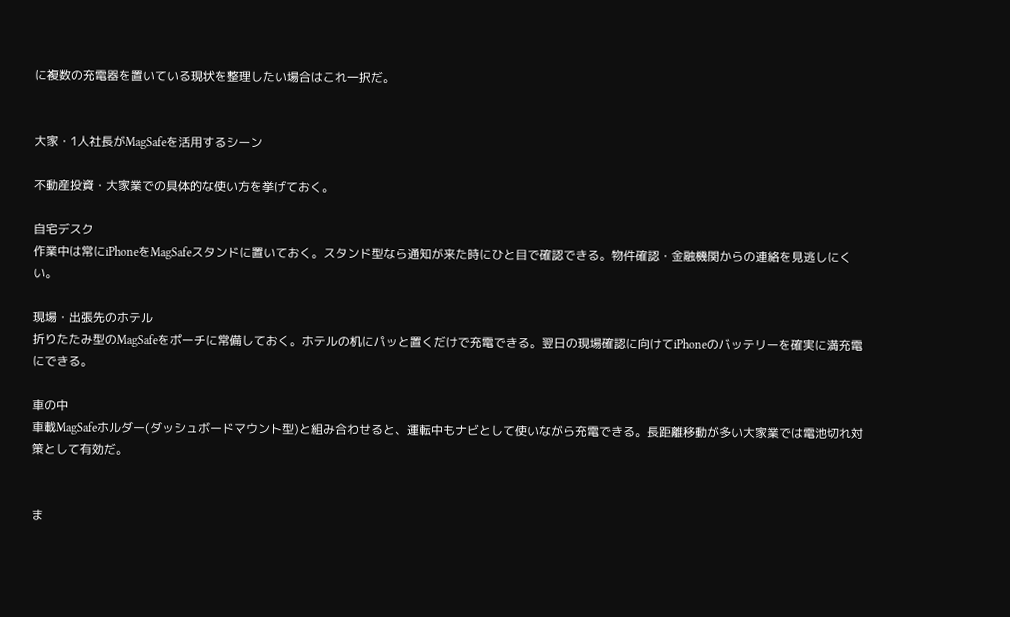に複数の充電器を置いている現状を整理したい場合はこれ一択だ。


大家・1人社長がMagSafeを活用するシーン

不動産投資・大家業での具体的な使い方を挙げておく。

自宅デスク
作業中は常にiPhoneをMagSafeスタンドに置いておく。スタンド型なら通知が来た時にひと目で確認できる。物件確認・金融機関からの連絡を見逃しにくい。

現場・出張先のホテル
折りたたみ型のMagSafeをポーチに常備しておく。ホテルの机にパッと置くだけで充電できる。翌日の現場確認に向けてiPhoneのバッテリーを確実に満充電にできる。

車の中
車載MagSafeホルダー(ダッシュボードマウント型)と組み合わせると、運転中もナビとして使いながら充電できる。長距離移動が多い大家業では電池切れ対策として有効だ。


ま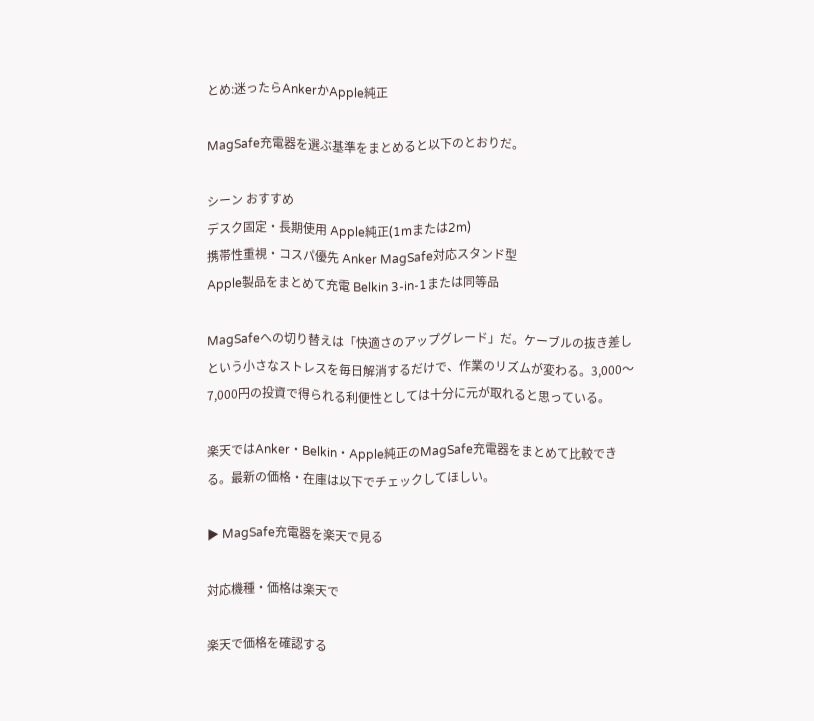とめ:迷ったらAnkerかApple純正

MagSafe充電器を選ぶ基準をまとめると以下のとおりだ。

シーン おすすめ
デスク固定・長期使用 Apple純正(1mまたは2m)
携帯性重視・コスパ優先 Anker MagSafe対応スタンド型
Apple製品をまとめて充電 Belkin 3-in-1または同等品

MagSafeへの切り替えは「快適さのアップグレード」だ。ケーブルの抜き差しという小さなストレスを毎日解消するだけで、作業のリズムが変わる。3,000〜7,000円の投資で得られる利便性としては十分に元が取れると思っている。

楽天ではAnker・Belkin・Apple純正のMagSafe充電器をまとめて比較できる。最新の価格・在庫は以下でチェックしてほしい。

▶ MagSafe充電器を楽天で見る

対応機種・価格は楽天で

楽天で価格を確認する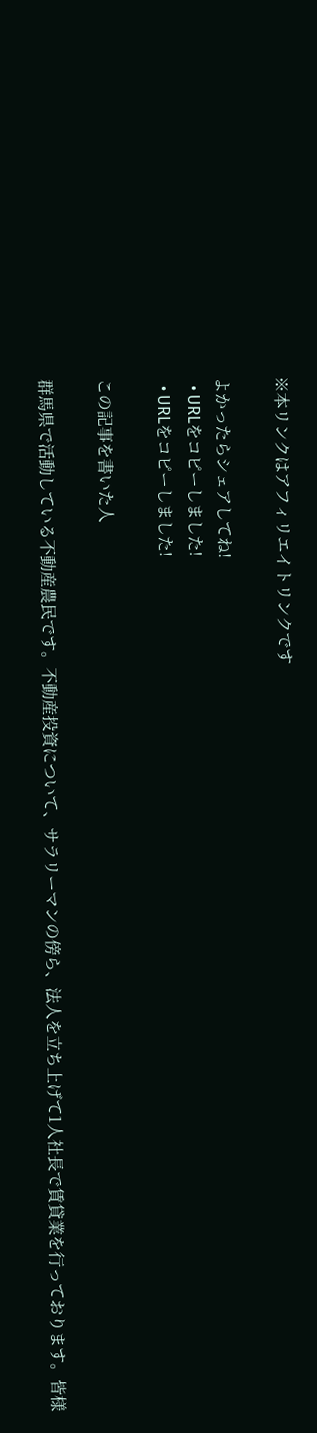※本リンクはアフィリエイトリンクです

よかったらシェアしてね!
  • URLをコピーしました!
  • URLをコピーしました!

この記事を書いた人

群馬県で活動している不動産農民です。不動産投資について、サラリーマンの傍ら、法人を立ち上げて1人社長で賃貸業を行っております。皆様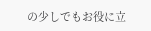の少しでもお役に立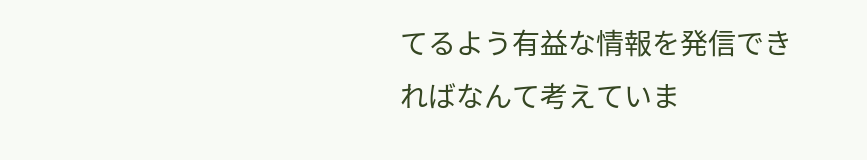てるよう有益な情報を発信できればなんて考えていま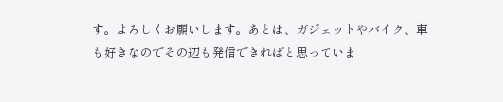す。よろしくお願いします。あとは、ガジェットやバイク、車も好きなのでその辺も発信できればと思っていま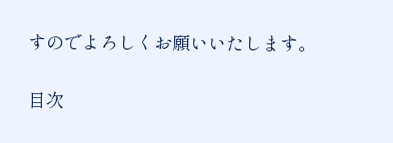すのでよろしくお願いいたします。

目次